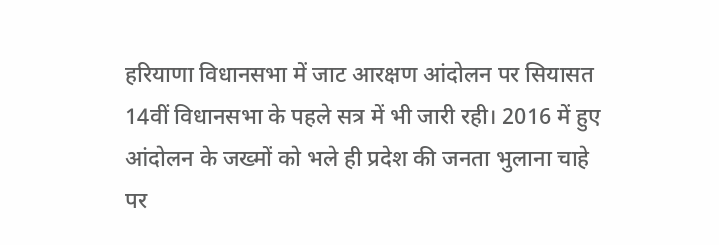हरियाणा विधानसभा में जाट आरक्षण आंदोलन पर सियासत 14वीं विधानसभा के पहले सत्र में भी जारी रही। 2016 में हुए आंदोलन के जख्मों को भले ही प्रदेश की जनता भुलाना चाहे पर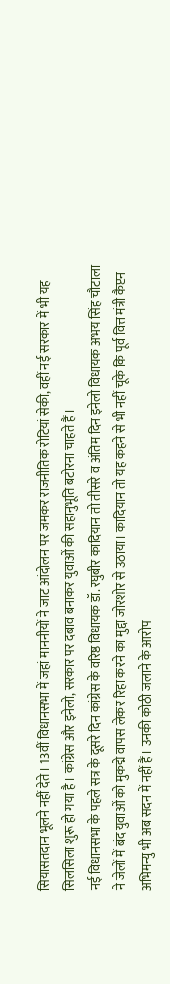सियासतदान भूलने नहीं देते। 13वीं विधानसभा में जहां माननीयों ने जाट आंदोलन पर जमकर राजनीतिक रोटियां सेकी, वहीं नई सरकार में भी यह सिलसिला शुरू हो गया है। कांग्रेस और इनेलो, सरकार पर दबाव बनाकर युवाओं की सहानुभूति बटोरना चाहते हैं।
नई विधानसभा के पहले सत्र के दूसरे दिन कांग्रेस के वरिष्ठ विधायक डॉ. रघुबीर कादियान तो तीसरे व अंतिम दिन इनेलो विधायक अभय सिंह चौटाला ने जेलों में बंद युवाओं को मुकद्मे वापस लेकर रिहा करने का मुद्दा जोरशोर से उठाया। कादियान तो यह कहने से भी नहीं चूके कि पूर्व वित्त मंत्री कैप्टन अभिमन्यु भी अब सदन में नहीं हैं। उनकी कोठी जलाने के आरोप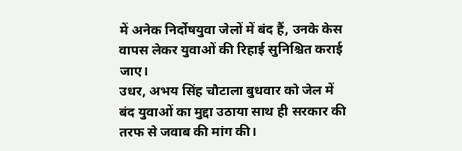में अनेक निर्दोषयुवा जेलों में बंद हैं, उनके केस वापस लेकर युवाओं की रिहाई सुनिश्चित कराई जाए।
उधर, अभय सिंह चौटाला बुधवार को जेल में बंद युवाओं का मुद्दा उठाया साथ ही सरकार की तरफ से जवाब की मांग की।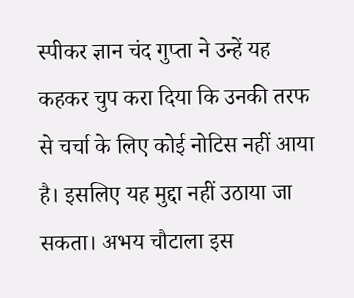स्पीकर ज्ञान चंद गुप्ता ने उन्हें यह कहकर चुप करा दिया कि उनकी तरफ से चर्चा के लिए कोई नोटिस नहीं आया है। इसलिए यह मुद्दा नहीं उठाया जा सकता। अभय चौटाला इस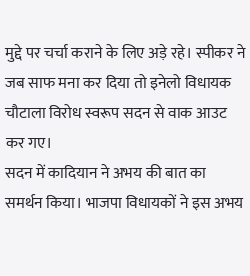मुद्दे पर चर्चा कराने के लिए अड़े रहे। स्पीकर ने जब साफ मना कर दिया तो इनेलो विधायक चौटाला विरोध स्वरूप सदन से वाक आउट कर गए।
सदन में कादियान ने अभय की बात का समर्थन किया। भाजपा विधायकों ने इस अभय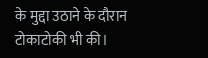के मुद्दा उठाने के दौरान टोकाटोकी भी की।